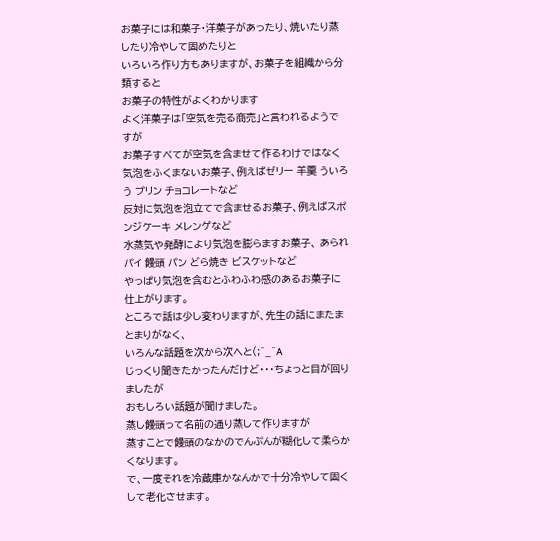お菓子には和菓子・洋菓子があったり、焼いたり蒸したり冷やして固めたりと
いろいろ作り方もありますが、お菓子を組織から分類すると
お菓子の特性がよくわかります
よく洋菓子は「空気を売る商売」と言われるようですが
お菓子すべてが空気を含ませて作るわけではなく
気泡をふくまないお菓子、例えばゼリー 羊羹 ういろう プリン チョコレートなど
反対に気泡を泡立てで含ませるお菓子、例えばスポンジケーキ メレンゲなど
水蒸気や発酵により気泡を膨らますお菓子、 あられ パイ 饅頭 パン どら焼き ビスケットなど
やっぱり気泡を含むとふわふわ感のあるお菓子に仕上がります。
ところで話は少し変わりますが、先生の話にまたまとまりがなく、
いろんな話題を次から次へと(;^_^A
じっくり聞きたかったんだけど・・・ちょっと目が回りましたが
おもしろい話題が聞けました。
蒸し饅頭って名前の通り蒸して作りますが
蒸すことで饅頭のなかのでんぷんが糊化して柔らかくなります。
で、一度それを冷蔵庫かなんかで十分冷やして固くして老化させます。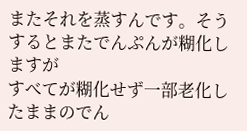またそれを蒸すんです。そうするとまたでんぷんが糊化しますが
すべてが糊化せず一部老化したままのでん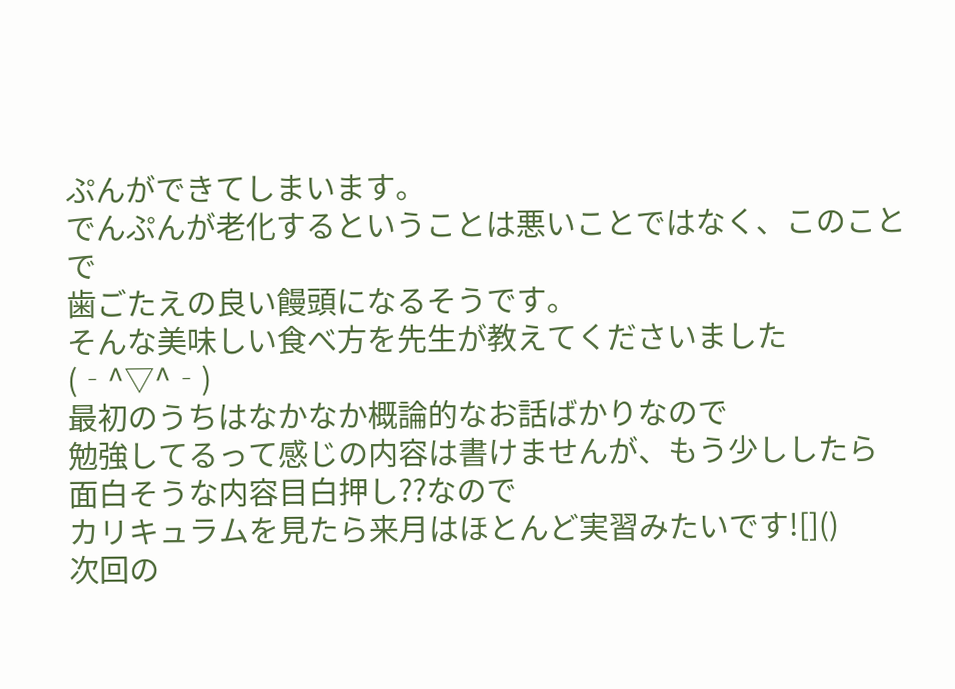ぷんができてしまいます。
でんぷんが老化するということは悪いことではなく、このことで
歯ごたえの良い饅頭になるそうです。
そんな美味しい食べ方を先生が教えてくださいました(‐^▽^‐)
最初のうちはなかなか概論的なお話ばかりなので
勉強してるって感じの内容は書けませんが、もう少ししたら
面白そうな内容目白押し??なので
カリキュラムを見たら来月はほとんど実習みたいです![]()
次回の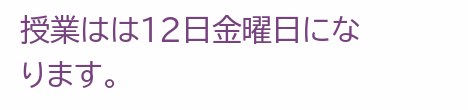授業はは12日金曜日になります。